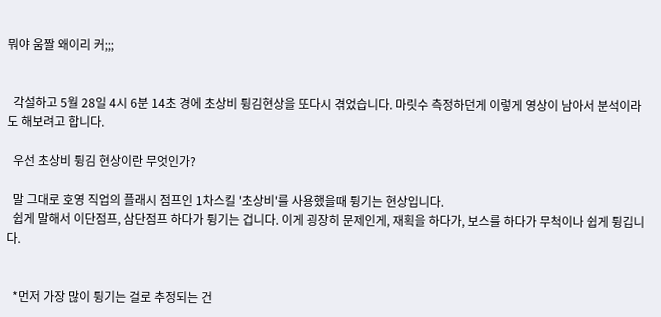뭐야 움짤 왜이리 커;;;


  각설하고 5월 28일 4시 6분 14초 경에 초상비 튕김현상을 또다시 겪었습니다. 마릿수 측정하던게 이렇게 영상이 남아서 분석이라도 해보려고 합니다.

  우선 초상비 튕김 현상이란 무엇인가?

  말 그대로 호영 직업의 플래시 점프인 1차스킬 '초상비'를 사용했을때 튕기는 현상입니다.
  쉽게 말해서 이단점프, 삼단점프 하다가 튕기는 겁니다. 이게 굉장히 문제인게, 재획을 하다가, 보스를 하다가 무척이나 쉽게 튕깁니다.


  *먼저 가장 많이 튕기는 걸로 추정되는 건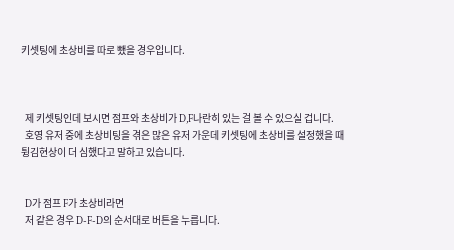키셋팅에 초상비를 따로 뺐을 경우입니다.



  제 키셋팅인데 보시면 점프와 초상비가 D,F나란히 있는 걸 볼 수 있으실 겁니다.
  호영 유저 중에 초상비팅을 겪은 많은 유저 가운데 키셋팅에 초상비를 설정했을 때 튕김현상이 더 심했다고 말하고 있습니다.


  D가 점프 F가 초상비라면
  저 같은 경우 D-F-D의 순서대로 버튼을 누릅니다.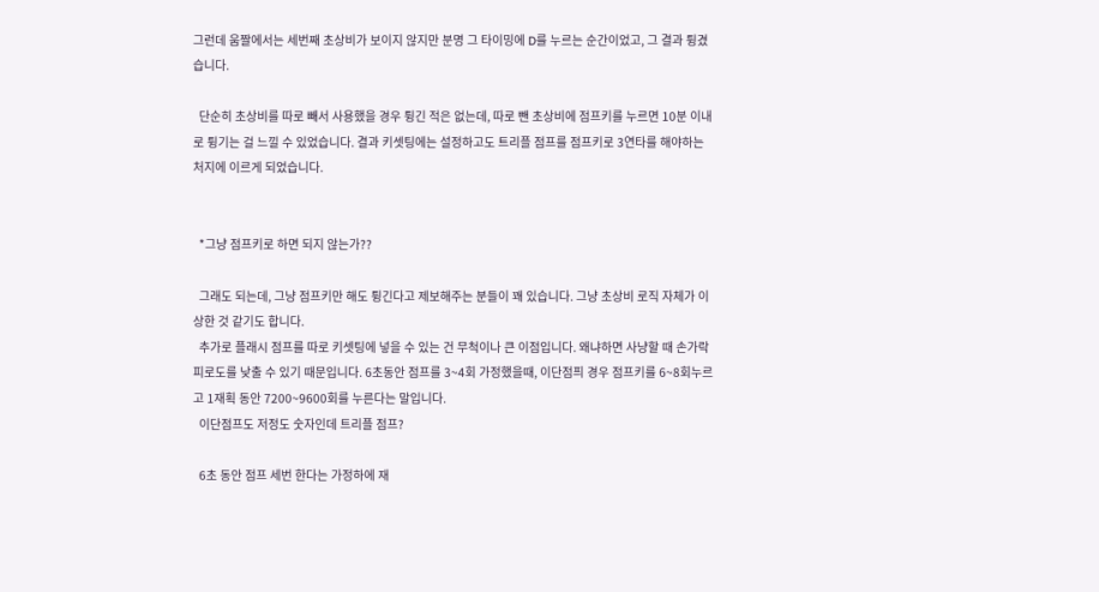그런데 움짤에서는 세번째 초상비가 보이지 않지만 분명 그 타이밍에 D를 누르는 순간이었고, 그 결과 튕겼습니다.

  단순히 초상비를 따로 빼서 사용했을 경우 튕긴 적은 없는데, 따로 뺀 초상비에 점프키를 누르면 10분 이내로 튕기는 걸 느낄 수 있었습니다. 결과 키셋팅에는 설정하고도 트리플 점프를 점프키로 3연타를 해야하는 처지에 이르게 되었습니다.


  *그냥 점프키로 하면 되지 않는가??

  그래도 되는데, 그냥 점프키만 해도 튕긴다고 제보해주는 분들이 꽤 있습니다. 그냥 초상비 로직 자체가 이상한 것 같기도 합니다.
  추가로 플래시 점프를 따로 키셋팅에 넣을 수 있는 건 무척이나 큰 이점입니다. 왜냐하면 사냥할 때 손가락 피로도를 낮출 수 있기 때문입니다. 6초동안 점프를 3~4회 가정했을때, 이단점픠 경우 점프키를 6~8회누르고 1재획 동안 7200~9600회를 누른다는 말입니다.
  이단점프도 저정도 숫자인데 트리플 점프?

  6초 동안 점프 세번 한다는 가정하에 재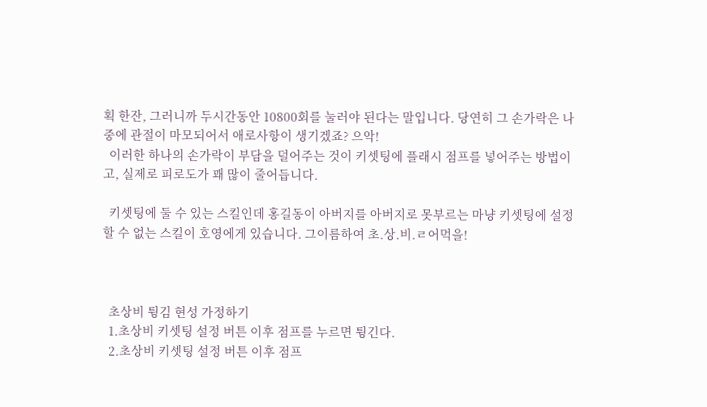획 한잔, 그러니까 두시간동안 10800회를 눌러야 된다는 말입니다. 당연히 그 손가락은 나중에 관절이 마모되어서 애로사항이 생기겠죠? 으악!
  이러한 하나의 손가락이 부담을 덜어주는 것이 키셋팅에 플래시 점프를 넣어주는 방법이고, 실제로 피로도가 꽤 많이 줄어듭니다.

  키셋팅에 둘 수 있는 스킬인데 홍길동이 아버지를 아버지로 못부르는 마냥 키셋팅에 설정할 수 없는 스킬이 호영에게 있습니다. 그이름하여 초.상.비.ㄹ어먹을!



  초상비 튕김 현성 가정하기
  1.초상비 키셋팅 설정 버튼 이후 점프를 누르면 튕긴다.
  2.초상비 키셋팅 설정 버튼 이후 점프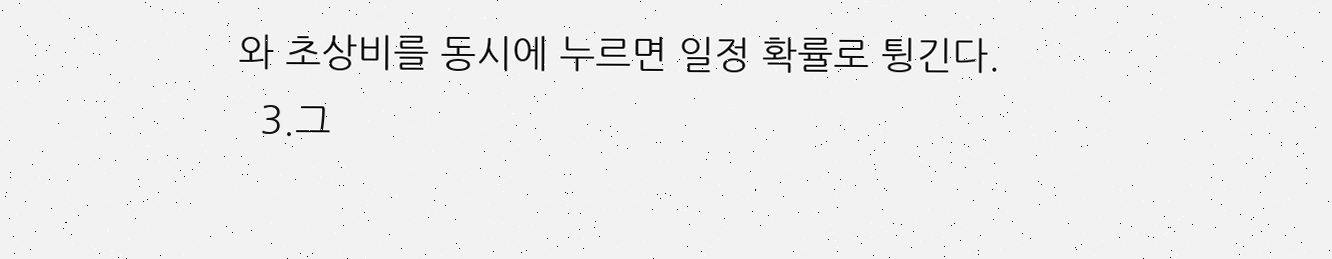와 초상비를 동시에 누르면 일정 확률로 튕긴다.
  3.그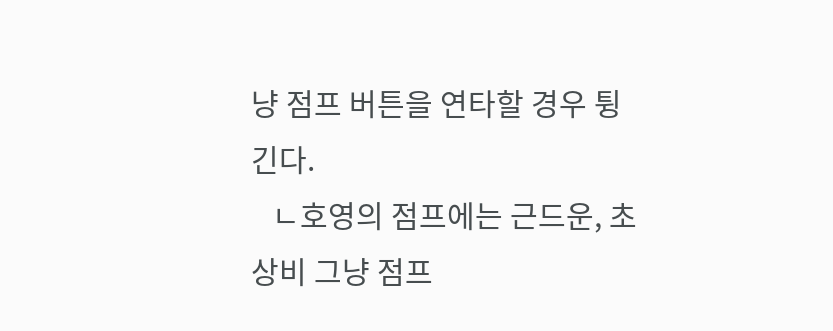냥 점프 버튼을 연타할 경우 튕긴다.
   ㄴ호영의 점프에는 근드운, 초상비 그냥 점프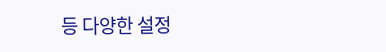등 다양한 설정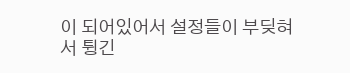이 되어있어서 설정들이 부딪혀서 튕긴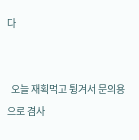다


  오늘 재획먹고 튕겨서 문의용으로 겸사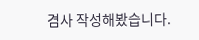겸사 작성해봤습니다.